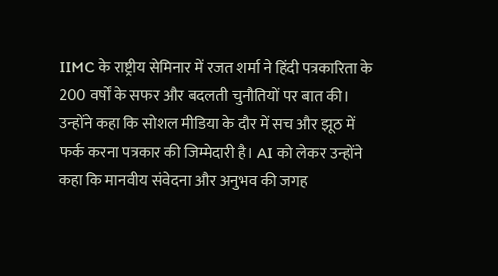IIMC के राष्ट्रीय सेमिनार में रजत शर्मा ने हिंदी पत्रकारिता के 200 वर्षों के सफर और बदलती चुनौतियों पर बात की। उन्होंने कहा कि सोशल मीडिया के दौर में सच और झूठ में फर्क करना पत्रकार की जिम्मेदारी है। AI को लेकर उन्होंने कहा कि मानवीय संवेदना और अनुभव की जगह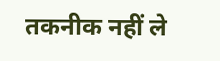तकनीक नहीं ले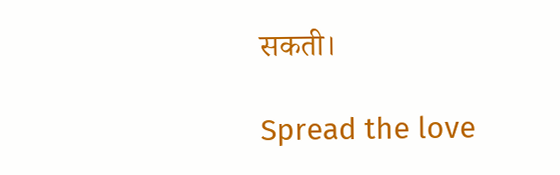सकती।

Spread the love